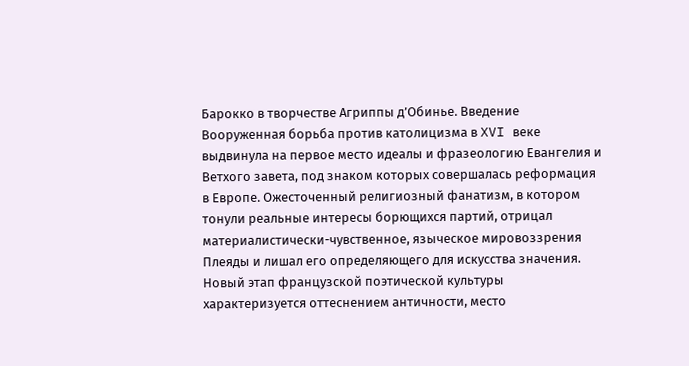Барокко в творчестве Агриппы д’Обинье. Введение
Вооруженная борьба против католицизма в XVI веке выдвинула на первое место идеалы и фразеологию Евангелия и Ветхого завета, под знаком которых совершалась реформация в Европе. Ожесточенный религиозный фанатизм, в котором тонули реальные интересы борющихся партий, отрицал материалистически-чувственное, языческое мировоззрения Плеяды и лишал его определяющего для искусства значения. Новый этап французской поэтической культуры характеризуется оттеснением античности, место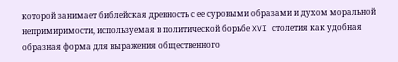которой занимает библейская древность с ее суровыми образами и духом моральной непримиримости, используемая в политической борьбе XVI столетия как удобная образная форма для выражения общественного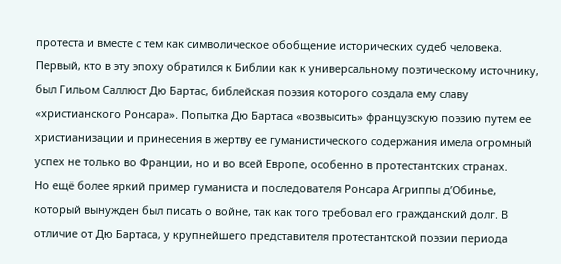протеста и вместе с тем как символическое обобщение исторических судеб человека.
Первый, кто в эту эпоху обратился к Библии как к универсальному поэтическому источнику, был Гильом Саллюст Дю Бартас, библейская поэзия которого создала ему славу «христианского Ронсара». Попытка Дю Бартаса «возвысить» французскую поэзию путем ее христианизации и принесения в жертву ее гуманистического содержания имела огромный успех не только во Франции, но и во всей Европе, особенно в протестантских странах.
Но ещё более яркий пример гуманиста и последователя Ронсара Агриппы д’Обинье, который вынужден был писать о войне, так как того требовал его гражданский долг. В отличие от Дю Бартаса, у крупнейшего представителя протестантской поэзии периода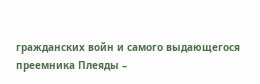гражданских войн и самого выдающегося преемника Плеяды –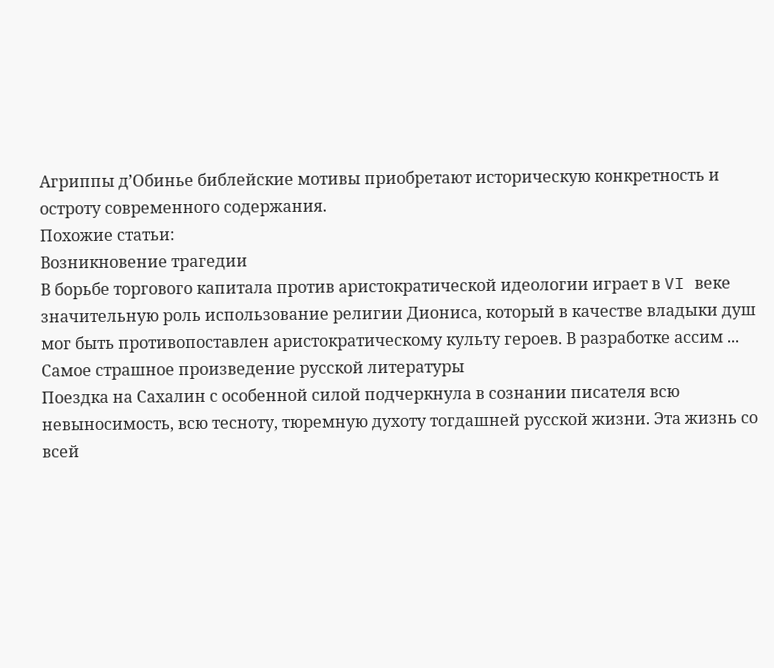Агриппы д’Обинье библейские мотивы приобретают историческую конкретность и остроту современного содержания.
Похожие статьи:
Возникновение трагедии
В борьбе торгового капитала против аристократической идеологии играет в VI веке значительную роль использование религии Диониса, который в качестве владыки душ мог быть противопоставлен аристократическому культу героев. В разработке ассим ...
Самое страшное произведение русской литературы
Поездка на Сахалин с особенной силой подчеркнула в сознании писателя всю невыносимость, всю тесноту, тюремную духоту тогдашней русской жизни. Эта жизнь со всей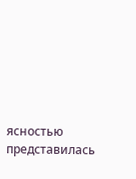ясностью представилась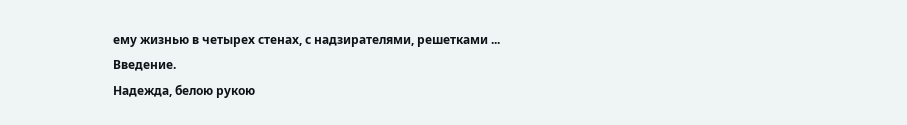ему жизнью в четырех стенах, с надзирателями, решетками ...
Введение.
Надежда, белою рукою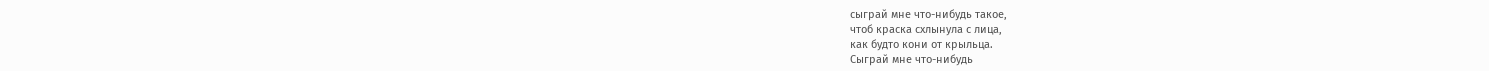сыграй мне что-нибудь такое,
чтоб краска схлынула с лица,
как будто кони от крыльца.
Сыграй мне что-нибудь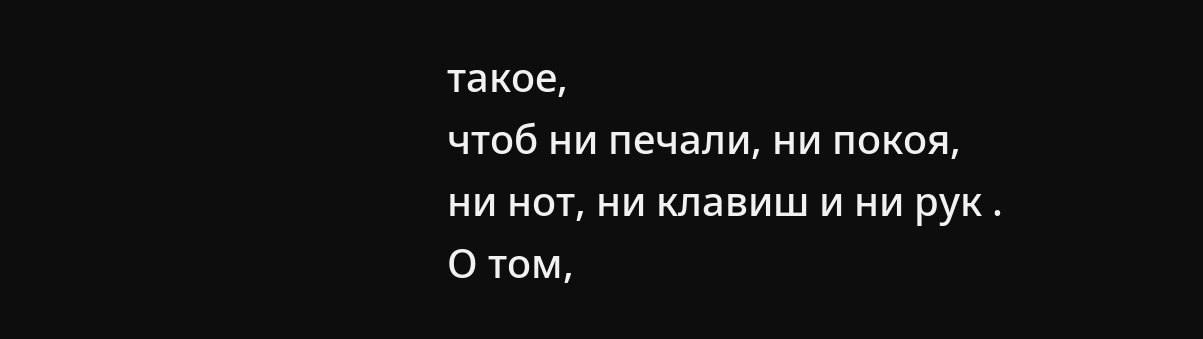такое,
чтоб ни печали, ни покоя,
ни нот, ни клавиш и ни рук .
О том,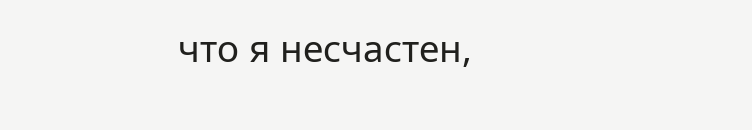что я несчастен,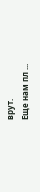врут.
Еще нам пл ...